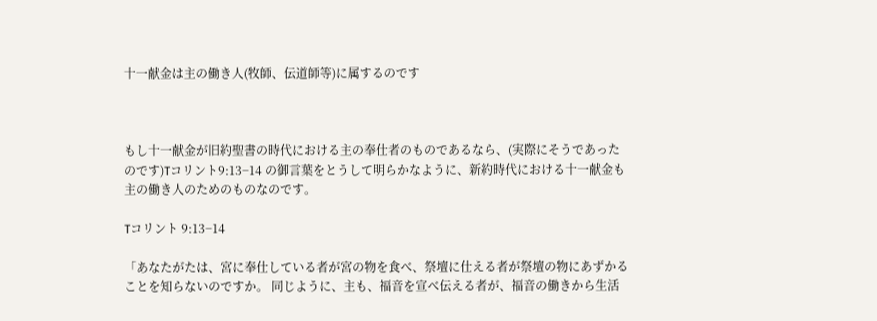十一献金は主の働き人(牧師、伝道師等)に属するのです



もし十一献金が旧約聖書の時代における主の奉仕者のものであるなら、(実際にそうであったのです)Tコリント9:13−14 の御言葉をとうして明らかなように、新約時代における十一献金も主の働き人のためのものなのです。

Tコリント 9:13−14

「あなたがたは、宮に奉仕している者が宮の物を食べ、祭壇に仕える者が祭壇の物にあずかることを知らないのですか。 同じように、主も、福音を宣べ伝える者が、福音の働きから生活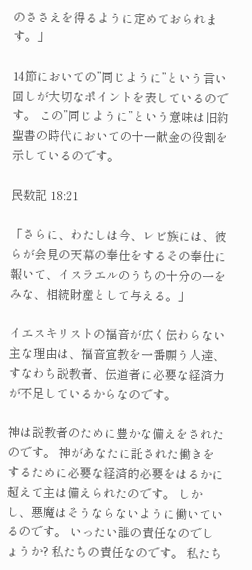のささえを得るように定めておられます。」

14節においての”同じように”という言い回しが大切なポイントを表しているのです。 この”同じように”という意味は旧約聖書の時代においての十一献金の役割を示しているのです。

民数記 18:21

「さらに、わたしは今、レビ族には、彼らが会見の天幕の奉仕をするその奉仕に報いて、イスラエルのうちの十分の一をみな、相続財産として与える。」

イエスキリストの福音が広く伝わらない主な理由は、福音宣教を一番願う人達、すなわち説教者、伝道者に必要な経済力が不足しているからなのです。

神は説教者のために豊かな備えをされたのです。 神があなたに託された働きをするために必要な経済的必要をはるかに超えて主は備えられたのです。 しかし、悪魔はそうならないように働いているのです。 いったい誰の責任なのでしょうか? 私たちの責任なのです。 私たち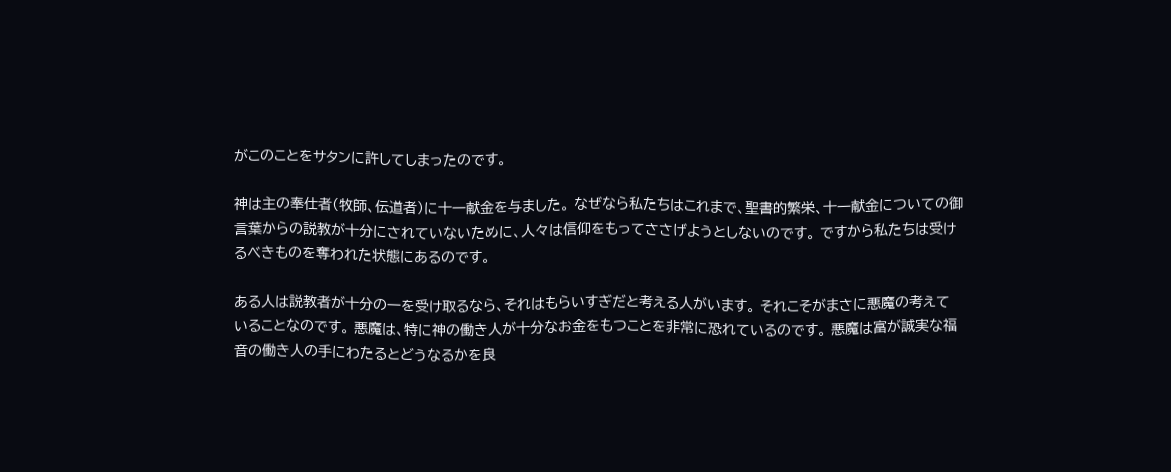がこのことをサタンに許してしまったのです。

神は主の奉仕者(牧師、伝道者)に十一献金を与ました。 なぜなら私たちはこれまで、聖書的繁栄、十一献金についての御言葉からの説教が十分にされていないために、人々は信仰をもってささげようとしないのです。 ですから私たちは受けるべきものを奪われた状態にあるのです。

ある人は説教者が十分の一を受け取るなら、それはもらいすぎだと考える人がいます。 それこそがまさに悪魔の考えていることなのです。 悪魔は、特に神の働き人が十分なお金をもつことを非常に恐れているのです。 悪魔は富が誠実な福音の働き人の手にわたるとどうなるかを良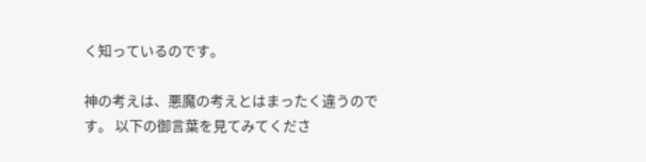く知っているのです。

神の考えは、悪魔の考えとはまったく違うのです。 以下の御言葉を見てみてくださ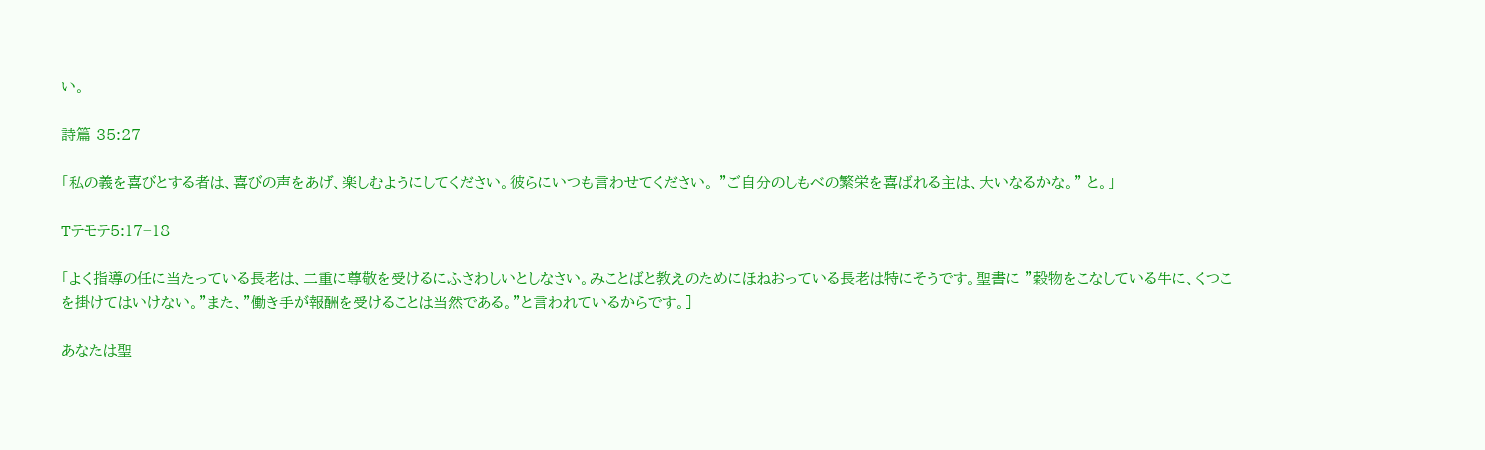い。

詩篇 35:27

「私の義を喜びとする者は、喜びの声をあげ、楽しむようにしてください。彼らにいつも言わせてください。 ”ご自分のしもべの繁栄を喜ばれる主は、大いなるかな。” と。」

Tテモテ5:17−18

「よく指導の任に当たっている長老は、二重に尊敬を受けるにふさわしいとしなさい。みことばと教えのためにほねおっている長老は特にそうです。聖書に ”穀物をこなしている牛に、くつこを掛けてはいけない。”また、”働き手が報酬を受けることは当然である。”と言われているからです。]

あなたは聖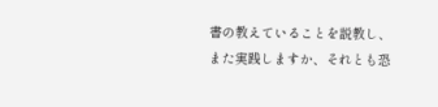書の教えていることを説教し、また実践しますか、それとも恐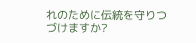れのために伝統を守りつづけますか?